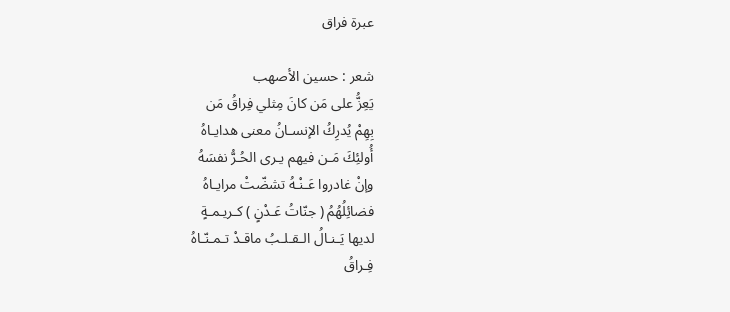عبرة فراق

شعر : حسين الأصهب
يَعِزُّ على مَن كانَ مِثلي فِراقُ مَن
بِهِمْ يُدرِكُ الإنسـانُ معنى هدايـاهُ
أُولئِكَ مَـن فيهم يـرى الحُـرُّ نفسَهُ
وإنْ غادروا عَـنْـهُ تشضّتْ مرايـاهُ
فضائِلُهُمُ ( جنّاتُ عَـدْنٍ ) كـريـمـةٍ
لديها يَـنـالُ الـقـلـبُ ماقـدْ تـمـنّـاهُ
فِـراقُ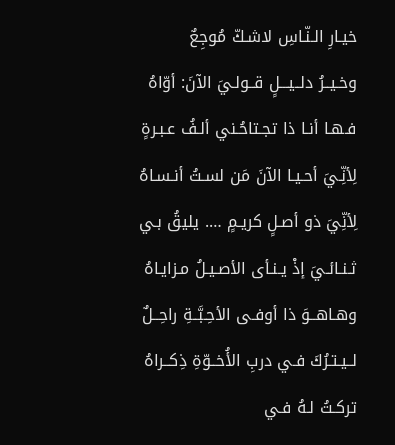خيـارِ الـنّـاسِ لاشـكّ مُوجِعٌ
وخـيــرُ دلــيـــلٍ قــولـيَ الآنَ: أوّاهُ
فـهـا أنـا ذا تجـتاحُـني ألـفُ عـبـرةٍ
لِأنِّـيَ أحـيـا الآنَ مَن لسـتُ أنـسـاهُ
لِأنِّيَ ذو أصـلٍ كريـمٍ …. يليقُ بـي
ثـنـائـيَ إذْ يـنـأى الأصـيـلُ مـزايـاهُ
وهـاهــوَ ذا أوفـى الأحِـبَّــةِ راحِــلٌ
لــيـتـرُكَ فـي دربِ الأُخــوّةِ ذِكــراهُ
تركـتُ لـهُ فـي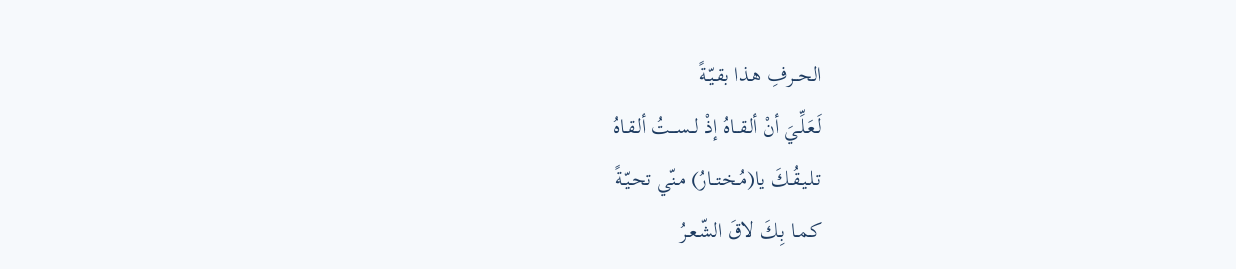الحــرفِ هـذا بقـيّـةً
لَـعَـلِّـيَ أنْ ألـقــاهُ إذْ لــســـتُ ألـقـاهُ
تـلـيـقُـكَ يا(مُـخـتــارُ) مـنّي تحـيّـةً
كـمـا بِـكَ لاقَ الشّـعـرُ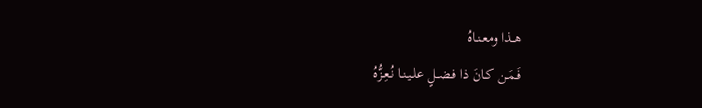هــذا ومعـنـاهُ
فَـمَـن كـانَ ذا فـضــلٍ علـيـنـا نُـعِـزُّهُ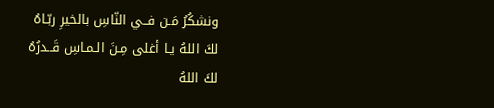ونشكُرُ مَـن فــي النّاسِ بالخيرِ ربّـاهُ
لكَ اللهُ يـا أغلى مِـنَ الـمـاسِ قَــدرُهُ
لكَ اللهُ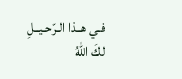فـي هــذا الـرّحـيــلِ لكَ اللهُ